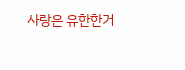사랑은 유한한거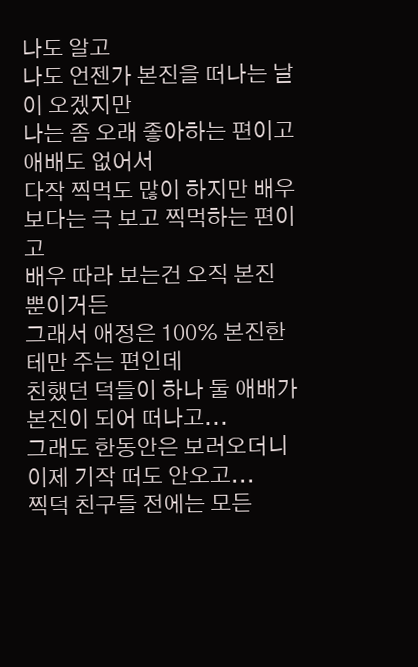나도 알고
나도 언젠가 본진을 떠나는 날이 오겠지만
나는 좀 오래 좋아하는 편이고 애배도 없어서
다작 찍먹도 많이 하지만 배우보다는 극 보고 찍먹하는 편이고
배우 따라 보는건 오직 본진 뿐이거든
그래서 애정은 100% 본진한테만 주는 편인데
친했던 덕들이 하나 둘 애배가 본진이 되어 떠나고...
그래도 한동안은 보러오더니 이제 기작 떠도 안오고...
찍덕 친구들 전에는 모든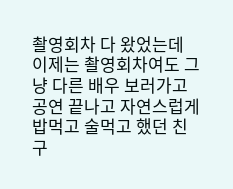촬영회차 다 왔었는데
이제는 촬영회차여도 그냥 다른 배우 보러가고
공연 끝나고 자연스럽게 밥먹고 술먹고 했던 친구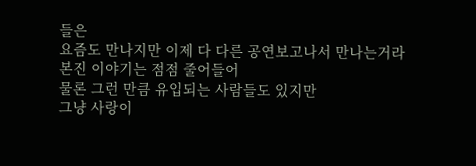들은
요즘도 만나지만 이제 다 다른 공연보고나서 만나는거라
본진 이야기는 점점 줄어들어
물론 그런 만큼 유입되는 사람들도 있지만
그냥 사랑이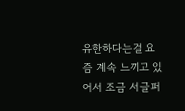유한하다는걸 요즘 계속 느끼고 있어서 조금 서글퍼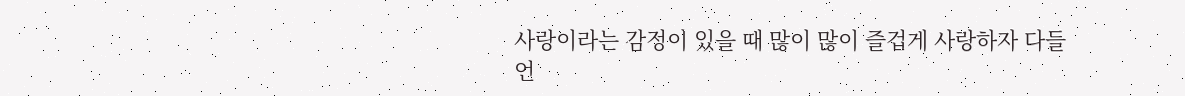사랑이라는 감정이 있을 때 많이 많이 즐겁게 사랑하자 다들
언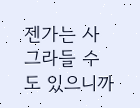젠가는 사그라들 수도 있으니까